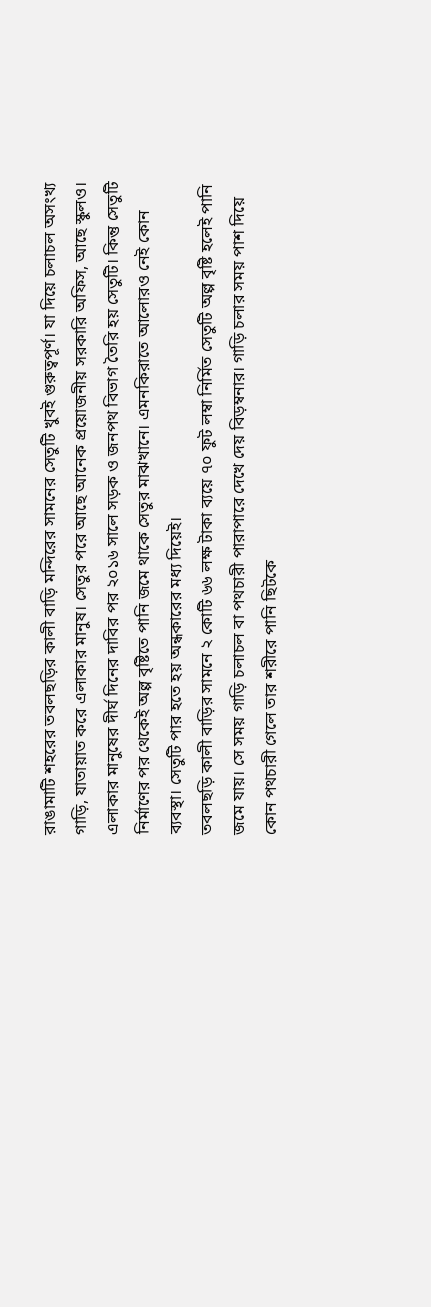রাঙামাটি শহরের তবলছড়ির কালী বাড়ি মন্দিরের সামনের সেতুটি খুবই গুরুত্বপূর্ণ। যা দিয়ে চলাচল অসংখ্য গাড়ি, যাতায়াত করে এলাকার মানুষ। সেতুর পরে আছে আনেক প্রয়োজনীয় সরকারি অফিস, আছে স্কুলও। এলাকার মানুষের দীর্ঘ দিনের দাবির পর ২০১৬ সালে সড়ক ও জনপথ বিভাগ তৈরি হয় সেতুটি। কিন্তু সেতুটি নির্মাণের পর থেকেই অল্প বৃষ্টিতে পানি জমে থাকে সেতুর মাঝখানে। এমনকিরাতে আলোরও নেই কোন ব্যবস্থা। সেতুটি পার হতে হয় অন্ধকারের মধ্য দিয়েই।
তবলছড়ি কালী বাড়ির সামনে ২ কোটি ৬৬ লক্ষ টাকা ব্যয়ে ৭০ ফুট লম্বা নির্মিত সেতুটি অল্প বৃষ্টি হলেই পানি জমে যায়। সে সময় গাড়ি চলাচল বা পথচারী পারাপারে দেখে দেয় বিড়ম্বনার। গাড়ি চলার সময় পাশ দিয়ে কোন পথচারী গেলে তার শরীরে পানি ছিটকে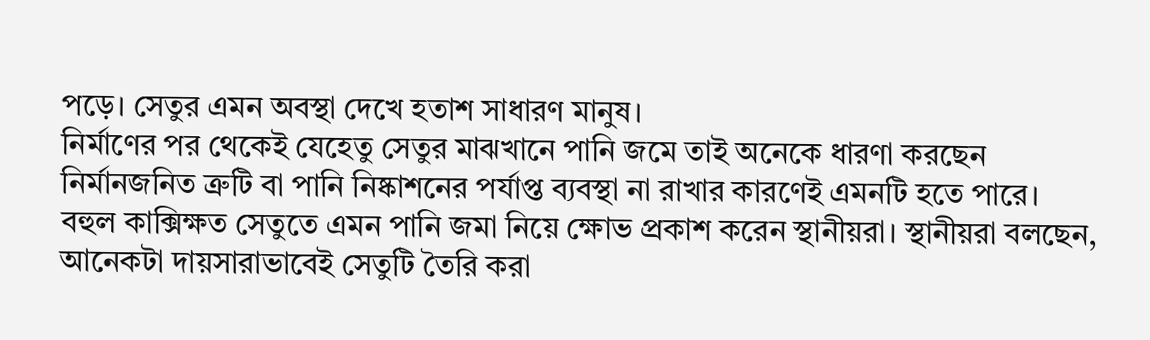পড়ে। সেতুর এমন অবস্থা দেখে হতাশ সাধারণ মানুষ।
নির্মাণের পর থেকেই যেহেতু সেতুর মাঝখানে পানি জমে তাই অনেকে ধারণা করছেন নির্মানজনিত ত্রুটি বা পানি নিষ্কাশনের পর্যাপ্ত ব্যবস্থা না রাখার কারণেই এমনটি হতে পারে।
বহুল কাক্সিক্ষত সেতুতে এমন পানি জমা নিয়ে ক্ষোভ প্রকাশ করেন স্থানীয়রা। স্থানীয়রা বলছেন, আনেকটা দায়সারাভাবেই সেতুটি তৈরি করা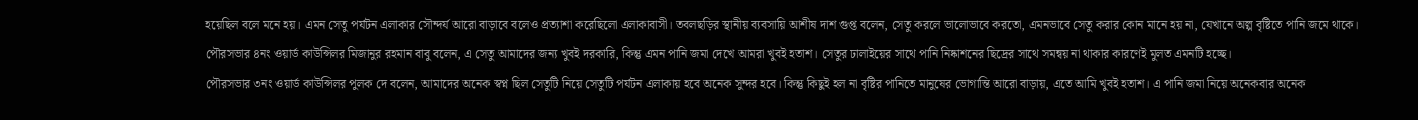হয়েছিল বলে মনে হয়। এমন সেতু পর্যটন এলাকার সৌন্দর্য আরো বাড়াবে বলেও প্রত্যাশা করেছিলো এলাকাবাসী। তবলছড়ির স্থানীয় ব্যবসায়ি আশীষ দাশ গুপ্ত বলেন, সেতু করলে ভালোভাবে করতো, এমনভাবে সেতু করার কোন মানে হয় না, যেখানে অল্প বৃষ্টিতে পানি জমে থাকে।
পৌরসভার ৪নং ওয়ার্ড কাউন্সিলর মিজানুর রহমান বাবু বলেন, এ সেতু আমাদের জন্য খুবই দরকারি, কিন্তু এমন পানি জমা দেখে আমরা খুবই হতাশ। সেতুর ঢালাইয়ের সাথে পানি নিষ্কাশনের ছিদ্রের সাথে সমন্বয় না থাকার কারণেই মুলত এমনটি হচ্ছে।
পৌরসভার ৩নং ওয়ার্ড কাউন্সিলর পুলক দে বলেন, আমাদের অনেক স্বপ্ন ছিল সেতুটি নিয়ে সেতুটি পর্যটন এলাকায় হবে অনেক সুন্দর হবে। কিন্তু কিছুই হল না বৃষ্টির পানিতে মানুষের ভোগান্তি আরো বাড়ায়, এতে আমি খুবই হতাশ। এ পানি জমা নিয়ে অনেকবার অনেক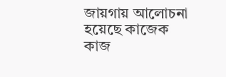জায়গায় আলোচনা হয়েছে কাজেক কাজ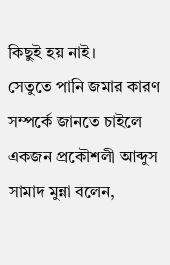কিছুই হয় নাই।
সেতুতে পানি জমার কারণ সম্পর্কে জানতে চাইলে একজন প্রকৌশলী আব্দুস সামাদ মুন্না বলেন,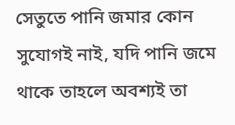সেতুতে পানি জমার কোন সুযোগই নাই, যদি পানি জমে থাকে তাহলে অবশ্যই তা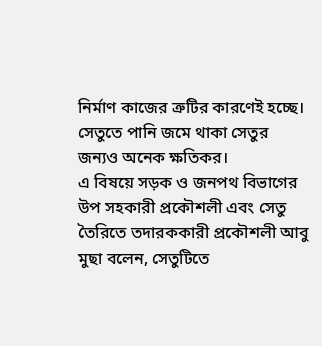নির্মাণ কাজের ত্রুটির কারণেই হচ্ছে। সেতুতে পানি জমে থাকা সেতুর জন্যও অনেক ক্ষতিকর।
এ বিষয়ে সড়ক ও জনপথ বিভাগের উপ সহকারী প্রকৌশলী এবং সেতু তৈরিতে তদারককারী প্রকৌশলী আবু মুছা বলেন, সেতুটিতে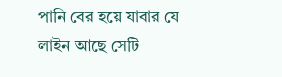পানি বের হয়ে যাবার যে লাইন আছে সেটি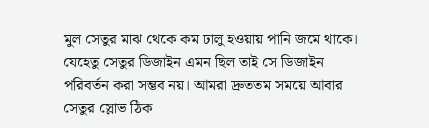মুল সেতুর মাঝ থেকে কম ঢালু হওয়ায় পানি জমে থাকে। যেহেতু সেতুর ডিজাইন এমন ছিল তাই সে ডিজাইন পরিবর্তন করা সম্ভব নয়। আমরা দ্রুততম সময়ে আবার সেতুর স্লোভ ঠিক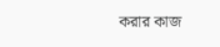করার কাজ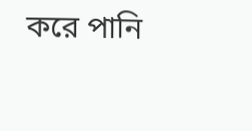করে পানি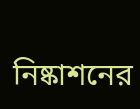নিষ্কাশনের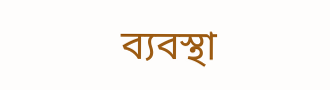ব্যবস্থা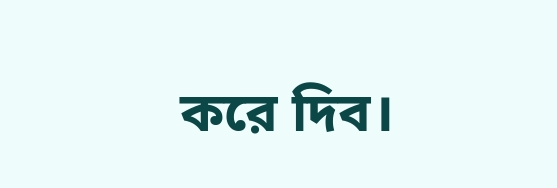করে দিব।